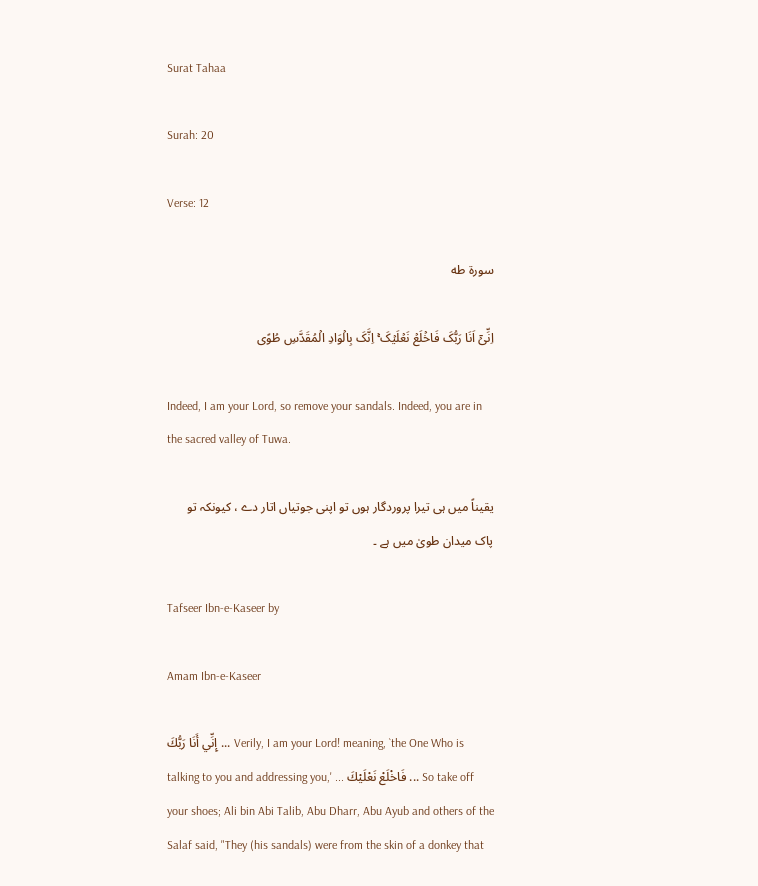Surat Tahaa

Surah: 20

Verse: 12

سورة طه

اِنِّیۡۤ اَنَا رَبُّکَ فَاخۡلَعۡ نَعۡلَیۡکَ ۚ اِنَّکَ بِالۡوَادِ الۡمُقَدَّسِ طُوًی

Indeed, I am your Lord, so remove your sandals. Indeed, you are in the sacred valley of Tuwa.

یقیناً میں ہی تیرا پروردگار ہوں تو اپنی جوتیاں اتار دے ، کیونکہ تو پاک میدان طویٰ میں ہے ۔

Tafseer Ibn-e-Kaseer by

Amam Ibn-e-Kaseer

إِنِّي أَنَا رَبُّكَ ... Verily, I am your Lord! meaning, `the One Who is talking to you and addressing you,' ... فَاخْلَعْ نَعْلَيْكَ ... So take off your shoes; Ali bin Abi Talib, Abu Dharr, Abu Ayub and others of the Salaf said, "They (his sandals) were from the skin of a donkey that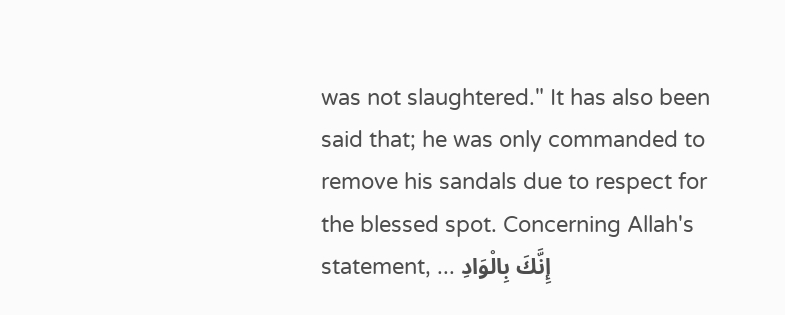was not slaughtered." It has also been said that; he was only commanded to remove his sandals due to respect for the blessed spot. Concerning Allah's statement, ... إِنَّكَ بِالْوَادِ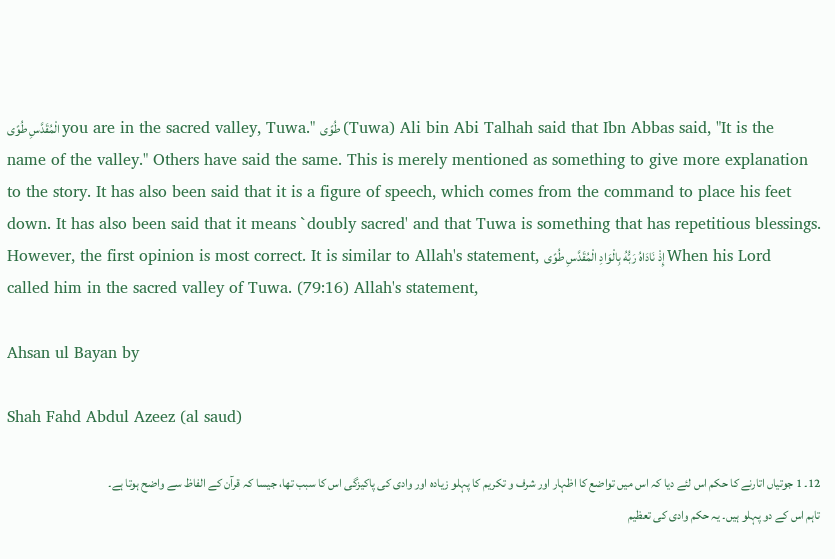الْمُقَدَّسِ طُوًى you are in the sacred valley, Tuwa." طُوًى (Tuwa) Ali bin Abi Talhah said that Ibn Abbas said, "It is the name of the valley." Others have said the same. This is merely mentioned as something to give more explanation to the story. It has also been said that it is a figure of speech, which comes from the command to place his feet down. It has also been said that it means `doubly sacred' and that Tuwa is something that has repetitious blessings. However, the first opinion is most correct. It is similar to Allah's statement, إِذْ نَادَاهُ رَبُّهُ بِالْوَادِ الْمُقَدَّسِ طُوًى When his Lord called him in the sacred valley of Tuwa. (79:16) Allah's statement,

Ahsan ul Bayan by

Shah Fahd Abdul Azeez (al saud)

12۔ 1 جوتیاں اتارنے کا حکم اس لئے دیا کہ اس میں تواضع کا اظہار اور شرف و تکریم کا پہلو زیادہ اور وادی کی پاکیزگی اس کا سبب تھا، جیسا کہ قرآن کے الفاظ سے واضح ہوتا ہے۔ تاہم اس کے دو پہلو ہیں۔ یہ حکم وادی کی تعظیم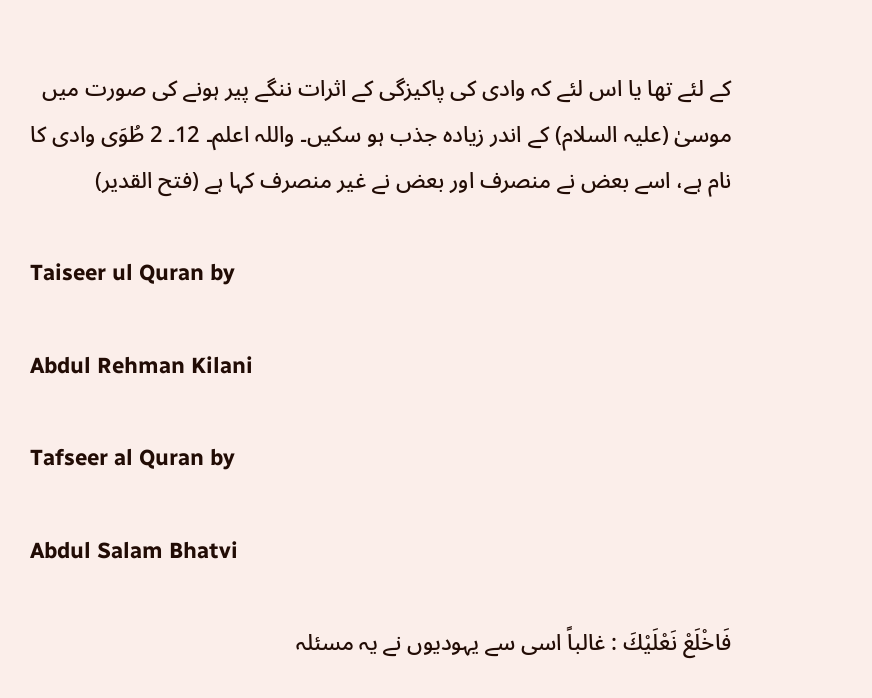کے لئے تھا یا اس لئے کہ وادی کی پاکیزگی کے اثرات ننگے پیر ہونے کی صورت میں موسیٰ (علیہ السلام) کے اندر زیادہ جذب ہو سکیں۔ واللہ اعلم۔ 12۔ 2 طُوَی وادی کا نام ہے، اسے بعض نے منصرف اور بعض نے غیر منصرف کہا ہے (فتح القدیر)

Taiseer ul Quran by

Abdul Rehman Kilani

Tafseer al Quran by

Abdul Salam Bhatvi

فَاخْلَعْ نَعْلَيْكَ : غالباً اسی سے یہودیوں نے یہ مسئلہ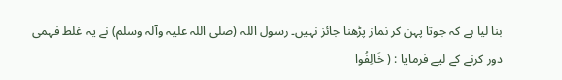بنا لیا ہے کہ جوتا پہن کر نماز پڑھنا جائز نہیں۔ رسول اللہ (صلی اللہ علیہ وآلہ وسلم) نے یہ غلط فہمی دور کرنے کے لیے فرمایا : ( خَالِفُوا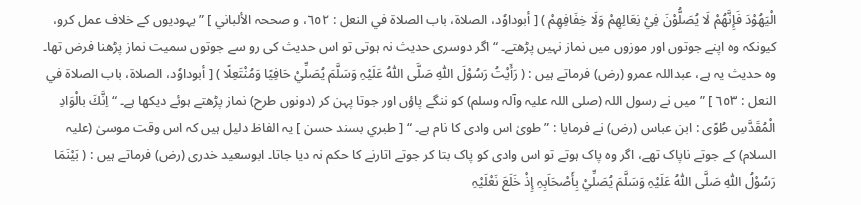الْیَھُوْدَ فَإِنَّھُمْ لَا یُصَلُّوْنَ فِيْ نِعَالِھِمْ وَلَا خِفَافِھِمْ ) [ أبوداوٗد، الصلاۃ، باب الصلاۃ في النعل : ٦٥٢، و صححہ الألباني ] ” یہودیوں کے خلاف عمل کرو، کیونکہ وہ اپنے جوتوں اور موزوں میں نماز نہیں پڑھتے۔ “ اگر دوسری حدیث نہ ہوتی تو اس حدیث کی رو سے جوتوں سمیت نماز پڑھنا فرض تھا۔ وہ حدیث یہ ہے، عبداللہ عمرو (رض) فرماتے ہیں : ( رَأَیْتُ رَسُوْلَ اللّٰہِ صَلَّی اللّٰہُ عَلَیْہِ وَسَلَّمَ یُصَلِّيْ حَافِیًا وَمُنْتَعِلًا ) [ أبوداوٗد، الصلاۃ، باب الصلاۃ في النعل : ٦٥٣ ] ” میں نے رسول اللہ (صلی اللہ علیہ وآلہ وسلم) کو ننگے پاؤں اور جوتا پہن کر (دونوں طرح) نماز پڑھتے ہوئے دیکھا ہے۔ “ اِنَّكَ بالْوَادِ الْمُقَدَّسِ طُوًى : ابن عباس (رض) نے فرمایا : ” طویٰ اس وادی کا نام ہے۔ “ [ طبري بسند حسن ] یہ الفاظ دلیل ہیں کہ اس وقت موسیٰ (علیہ السلام) کے جوتے ناپاک تھے، اگر وہ پاک ہوتے تو اس وادی کو پاک بتا کر جوتے اتارنے کا حکم نہ دیا جاتا۔ ابوسعید خدری (رض) فرماتے ہیں : ( بَیْنَمَا رَسُوْلُ اللّٰہِ صَلَّی اللّٰہُ عَلَیْہِ وَسَلَّمَ یُصَلِّيْ بِأَصْحَاَبِہِ إِذْ خَلَعَ نَعْلَیْہِ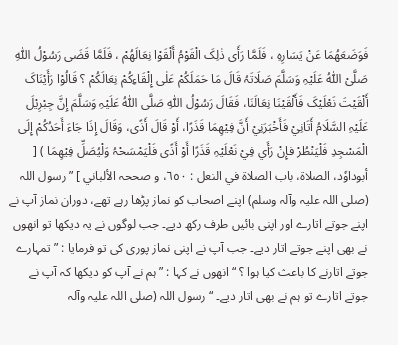فَوَضَعَھُمَا عَنْ یَسَارِہِ ، فَلَمَّا رَأَی ذٰلِکَ الْقَوْمُ أَلْقَوْا نِعَالَھُمْ ، فَلَمَّا قَضَی رَسُوْلُ اللّٰہِ صَلَّیْ اللّٰہُ عَلَیْہِ وَسَلَّمَ صَلَاتَہُ قَالَ مَا حَمَلَکُمْ عَلٰی إِلْقَاءِکُمْ نِعَالَکُمْ ؟ قَالُوْا رَأَیْنَاکَ أَلْقَیْتَ نَعْلَیْکَ فَأَلْقَیْنَا نِعَالَنَا، فَقَالَ رَسُوْلُ اللّٰہِ صَلَّی اللّٰہُ عَلَیْہِ وَسَلَّمَ إِنَّ جِبْرِیْلَ عَلَیْہِ السَّلَامُ أَتَانِيْ فَأَخْبَرَنِيْ أَنَّ فِیْھِمَا قَذَرًا، أَوْ قَالَ أَذًی، وَقَالَ إِذَا جَاءَ أَحَدُکُمْ إِلَی الْمَسْجِدِ فَلْیَنْطُرْ فإِنْ رَأَي فِيْ نَعْلَیْہِ قَذَرًا أَوْ أَذًی فَلْیَمْسَحْہُ وَلْیُصَلِّ فِیْھِمَا ) [ أبوداوٗد، الصلاۃ، باب الصلاۃ في النعل : ٦٥٠، و صححہ الألباني ] ” رسول اللہ (صلی اللہ علیہ وآلہ وسلم) اپنے اصحاب کو نماز پڑھا رہے تھے، دوران نماز آپ نے اپنے جوتے اتارے اور اپنی بائیں طرف رکھ دیے۔ جب لوگوں نے یہ دیکھا تو انھوں نے بھی اپنے جوتے اتار دیے۔ جب آپ نے اپنی نماز پوری کی تو فرمایا : ” تمہارے جوتے اتارنے کا باعث کیا ہوا ؟ “ انھوں نے کہا : ” ہم نے آپ کو دیکھا کہ آپ نے جوتے اتارے تو ہم نے بھی اتار دیے۔ “ رسول اللہ (صلی اللہ علیہ وآلہ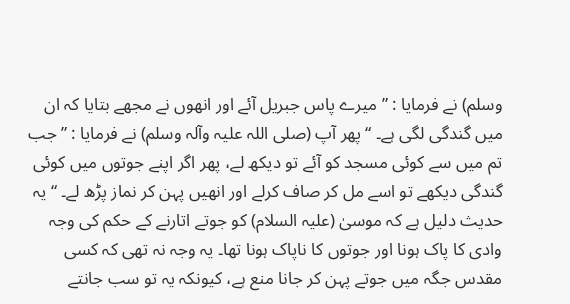وسلم) نے فرمایا : ” میرے پاس جبریل آئے اور انھوں نے مجھے بتایا کہ ان میں گندگی لگی ہے۔ “ پھر آپ (صلی اللہ علیہ وآلہ وسلم) نے فرمایا : ” جب تم میں سے کوئی مسجد کو آئے تو دیکھ لے، پھر اگر اپنے جوتوں میں کوئی گندگی دیکھے تو اسے مل کر صاف کرلے اور انھیں پہن کر نماز پڑھ لے۔ “ یہ حدیث دلیل ہے کہ موسیٰ (علیہ السلام) کو جوتے اتارنے کے حکم کی وجہ وادی کا پاک ہونا اور جوتوں کا ناپاک ہونا تھا۔ یہ وجہ نہ تھی کہ کسی مقدس جگہ میں جوتے پہن کر جانا منع ہے، کیونکہ یہ تو سب جانتے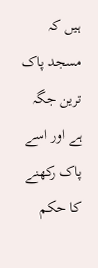ہیں کہ مسجد پاک ترین جگہ ہے اور اسے پاک رکھنے کا حکم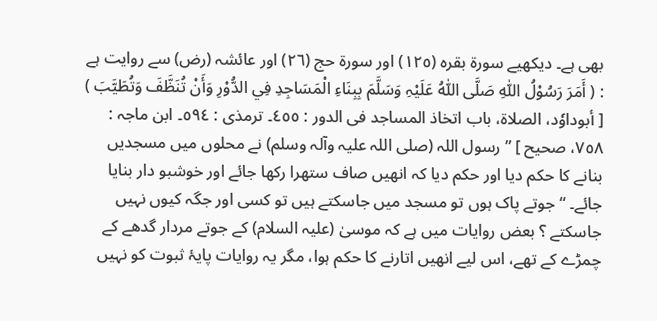بھی ہے۔ دیکھیے سورة بقرہ (١٢٥) اور سورة حج (٢٦) اور عائشہ (رض) سے روایت ہے : ( أَمَرَ رَسُوْلُ اللّٰہِ صَلَّی اللّٰہُ عَلَیْہِ وَسَلَّمَ بِبِنَاءِ الْمَسَاجِدِ فِي الدُّوْرِ وَأَنْ تُنَظَّفَ وَتُطَیَّبَ ) [ أبوداوٗد، الصلاۃ، باب اتخاذ المساجد فی الدور : ٤٥٥۔ ترمذی : ٥٩٤۔ ابن ماجہ : ٧٥٨، صحیح ] ” رسول اللہ (صلی اللہ علیہ وآلہ وسلم) نے محلوں میں مسجدیں بنانے کا حکم دیا اور حکم دیا کہ انھیں صاف ستھرا رکھا جائے اور خوشبو دار بنایا جائے۔ “ جوتے پاک ہوں تو مسجد میں جاسکتے ہیں تو کسی اور جگہ کیوں نہیں جاسکتے ؟ بعض روایات میں ہے کہ موسیٰ (علیہ السلام) کے جوتے مردار گدھے کے چمڑے کے تھے، اس لیے انھیں اتارنے کا حکم ہوا، مگر یہ روایات پایۂ ثبوت کو نہیں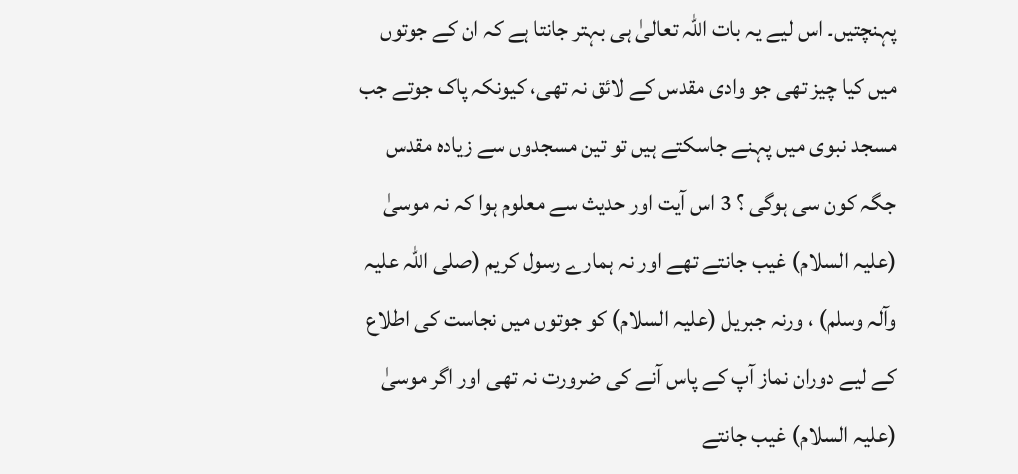پہنچتیں۔ اس لیے یہ بات اللہ تعالیٰ ہی بہتر جانتا ہے کہ ان کے جوتوں میں کیا چیز تھی جو وادی مقدس کے لائق نہ تھی، کیونکہ پاک جوتے جب مسجد نبوی میں پہنے جاسکتے ہیں تو تین مسجدوں سے زیادہ مقدس جگہ کون سی ہوگی ؟ 3 اس آیت اور حدیث سے معلوم ہوا کہ نہ موسیٰ (علیہ السلام) غیب جانتے تھے اور نہ ہمارے رسول کریم (صلی اللہ علیہ وآلہ وسلم) ، ورنہ جبریل (علیہ السلام) کو جوتوں میں نجاست کی اطلاع کے لیے دوران نماز آپ کے پاس آنے کی ضرورت نہ تھی اور اگر موسیٰ (علیہ السلام) غیب جانتے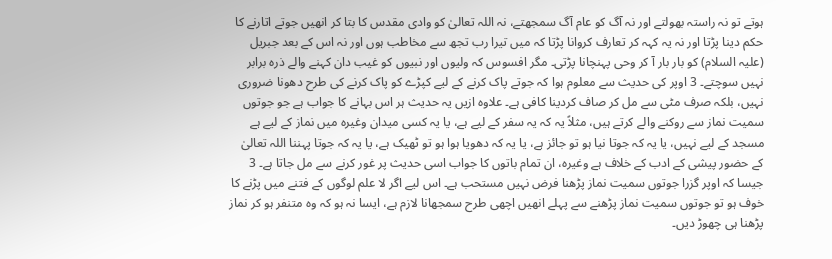ہوتے تو نہ راستہ بھولتے اور نہ آگ کو عام آگ سمجھتے، نہ اللہ تعالیٰ کو وادی مقدس کا بتا کر انھیں جوتے اتارنے کا حکم دینا پڑتا اور نہ یہ کہہ کر تعارف کروانا پڑتا کہ میں تیرا رب تجھ سے مخاطب ہوں اور نہ اس کے بعد جبریل (علیہ السلام) کو بار بار آ کر وحی پہنچانا پڑتی۔ مگر افسوس کہ ولیوں اور نبیوں کو غیب دان کہنے والے ذرہ برابر نہیں سوچتے۔ 3 اوپر کی حدیث سے معلوم ہوا کہ جوتے پاک کرنے کے لیے کپڑے کو پاک کرنے کی طرح دھونا ضروری نہیں، بلکہ صرف مٹی سے مل کر صاف کردینا کافی ہے۔ علاوہ ازیں یہ حدیث ہر اس بہانے کا جواب ہے جو جوتوں سمیت نماز سے روکنے والے کرتے ہیں، مثلاً یہ کہ یہ سفر کے لیے ہے، یا یہ کسی میدان وغیرہ میں نماز کے لیے ہے مسجد کے لیے نہیں، یا یہ کہ جوتا نیا ہو تو جائز ہے، یا یہ کہ دھویا ہوا ہو تو ٹھیک ہے، یا یہ کہ جوتا پہننا اللہ تعالیٰ کے حضور پیشی کے ادب کے خلاف ہے وغیرہ، ان تمام باتوں کا جواب اسی حدیث پر غور کرنے سے مل جاتا ہے۔ 3 جیسا کہ اوپر گزرا جوتوں سمیت نماز پڑھنا فرض نہیں مستحب ہے۔ اس لیے اگر لا علم لوگوں کے فتنے میں پڑنے کا خوف ہو تو جوتوں سمیت نماز پڑھنے سے پہلے انھیں اچھی طرح سمجھانا لازم ہے، ایسا نہ ہو کہ وہ متنفر ہو کر نماز پڑھنا ہی چھوڑ دیں۔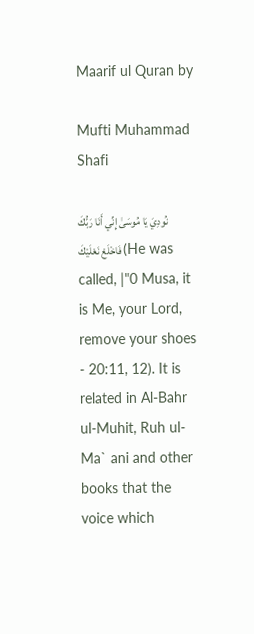Maarif ul Quran by

Mufti Muhammad Shafi

نُودِيَ يَا مُوسَىٰ إِنِّي أَنَا رَ‌بُّكَ فَاخْلَعْ نَعْلَيْكَ (He was called, |"0 Musa, it is Me, your Lord, remove your shoes - 20:11, 12). It is related in Al-Bahr ul-Muhit, Ruh ul-Ma` ani and other books that the voice which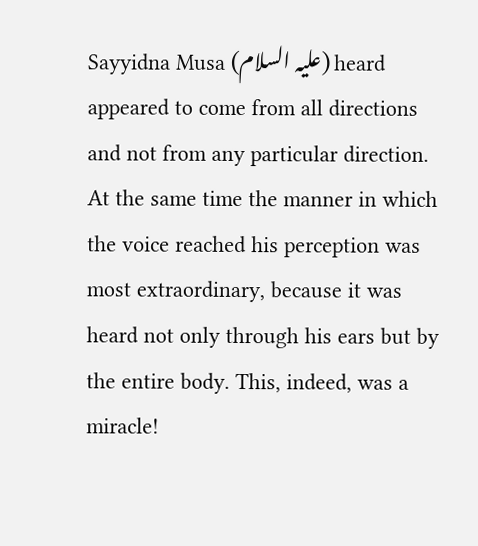Sayyidna Musa (علیہ السلام) heard appeared to come from all directions and not from any particular direction. At the same time the manner in which the voice reached his perception was most extraordinary, because it was heard not only through his ears but by the entire body. This, indeed, was a miracle!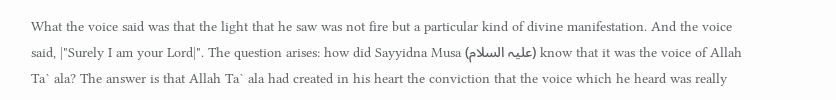What the voice said was that the light that he saw was not fire but a particular kind of divine manifestation. And the voice said, |"Surely I am your Lord|". The question arises: how did Sayyidna Musa (علیہ السلام) know that it was the voice of Allah Ta` ala? The answer is that Allah Ta` ala had created in his heart the conviction that the voice which he heard was really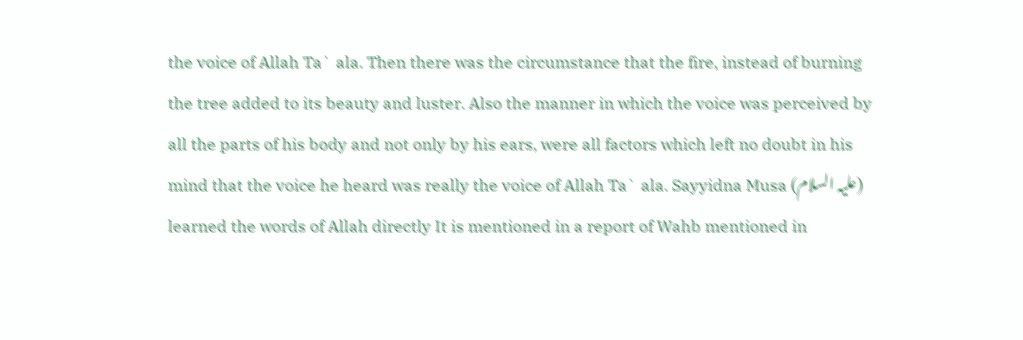the voice of Allah Ta` ala. Then there was the circumstance that the fire, instead of burning the tree added to its beauty and luster. Also the manner in which the voice was perceived by all the parts of his body and not only by his ears, were all factors which left no doubt in his mind that the voice he heard was really the voice of Allah Ta` ala. Sayyidna Musa (علیہ السلام) learned the words of Allah directly It is mentioned in a report of Wahb mentioned in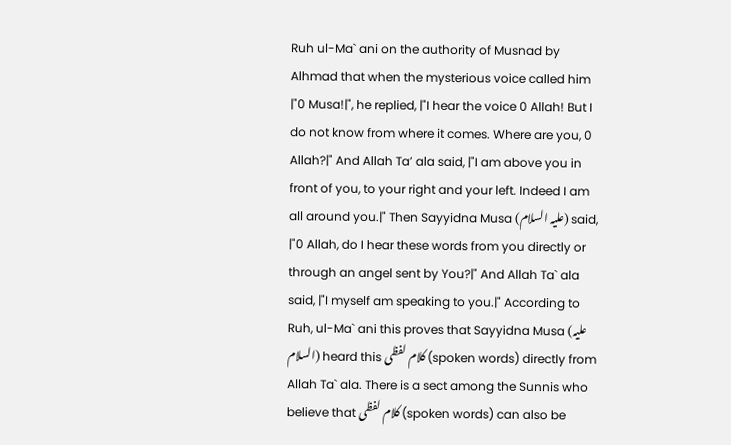Ruh ul-Ma` ani on the authority of Musnad by Alhmad that when the mysterious voice called him |"0 Musa!|", he replied, |"I hear the voice 0 Allah! But I do not know from where it comes. Where are you, 0 Allah?|" And Allah Ta’ ala said, |"I am above you in front of you, to your right and your left. Indeed I am all around you.|" Then Sayyidna Musa (علیہ السلام) said, |"0 Allah, do I hear these words from you directly or through an angel sent by You?|" And Allah Ta` ala said, |"I myself am speaking to you.|" According to Ruh, ul-Ma` ani this proves that Sayyidna Musa (علیہ السلام) heard this کلام لفظی (spoken words) directly from Allah Ta` ala. There is a sect among the Sunnis who believe that کلام لفظی (spoken words) can also be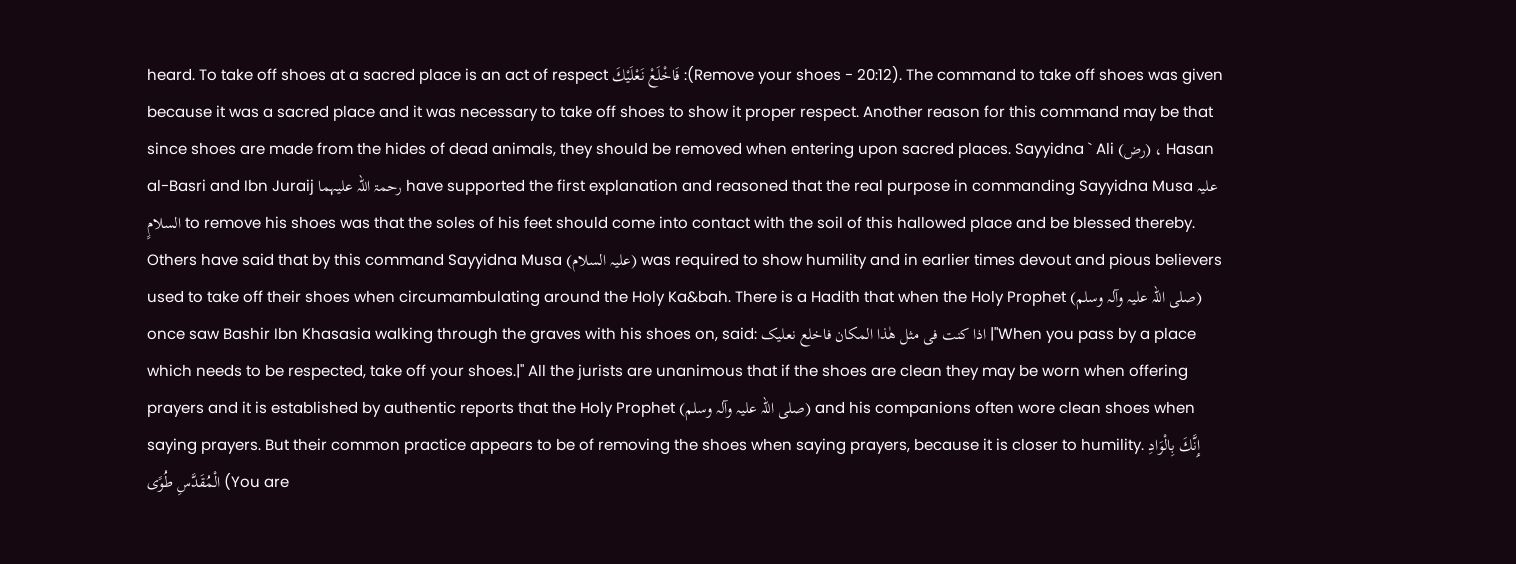heard. To take off shoes at a sacred place is an act of respect فَاخْلَعْ نَعْلَيْكَ :(Remove your shoes - 20:12). The command to take off shoes was given because it was a sacred place and it was necessary to take off shoes to show it proper respect. Another reason for this command may be that since shoes are made from the hides of dead animals, they should be removed when entering upon sacred places. Sayyidna ` Ali (رض) ، Hasan al-Basri and Ibn Juraij رحمۃ اللہ علیہما have supported the first explanation and reasoned that the real purpose in commanding Sayyidna Musa علیہ السلامٍ to remove his shoes was that the soles of his feet should come into contact with the soil of this hallowed place and be blessed thereby. Others have said that by this command Sayyidna Musa (علیہ السلام) was required to show humility and in earlier times devout and pious believers used to take off their shoes when circumambulating around the Holy Ka&bah. There is a Hadith that when the Holy Prophet (صلی اللہ علیہ وآلہ وسلم) once saw Bashir Ibn Khasasia walking through the graves with his shoes on, said: اذا کنت فی مثل ھٰذا المکان فاخلع نعلیک |"When you pass by a place which needs to be respected, take off your shoes.|" All the jurists are unanimous that if the shoes are clean they may be worn when offering prayers and it is established by authentic reports that the Holy Prophet (صلی اللہ علیہ وآلہ وسلم) and his companions often wore clean shoes when saying prayers. But their common practice appears to be of removing the shoes when saying prayers, because it is closer to humility. إِنَّكَ بِالْوَادِ الْمُقَدَّسِ طُوًى (You are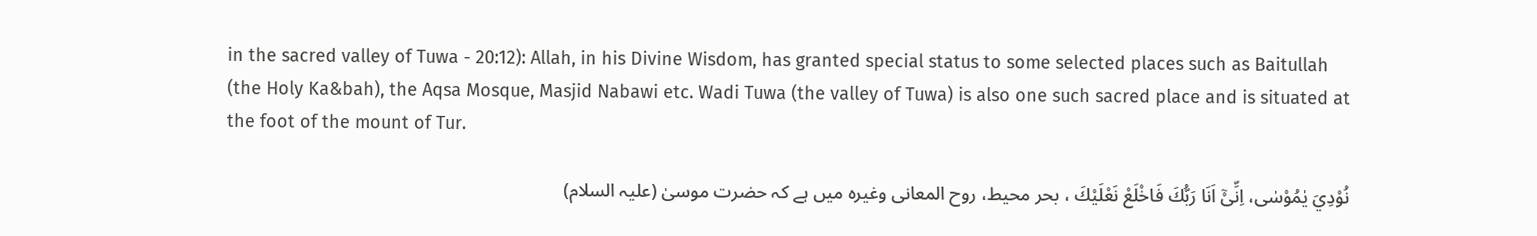in the sacred valley of Tuwa - 20:12): Allah, in his Divine Wisdom, has granted special status to some selected places such as Baitullah (the Holy Ka&bah), the Aqsa Mosque, Masjid Nabawi etc. Wadi Tuwa (the valley of Tuwa) is also one such sacred place and is situated at the foot of the mount of Tur.

نُوْدِيَ يٰمُوْسٰى، اِنِّىْٓ اَنَا رَبُّكَ فَاخْلَعْ نَعْلَيْكَ ، بحر محیط، روح المعانی وغیرہ میں ہے کہ حضرت موسیٰ (علیہ السلام)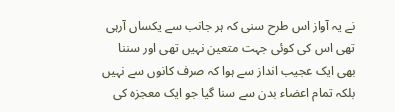نے یہ آواز اس طرح سنی کہ ہر جانب سے یکساں آرہی تھی اس کی کوئی جہت متعین نہیں تھی اور سننا بھی ایک عجیب انداز سے ہوا کہ صرف کانوں سے نہیں بلکہ تمام اعضاء بدن سے سنا گیا جو ایک معجزہ کی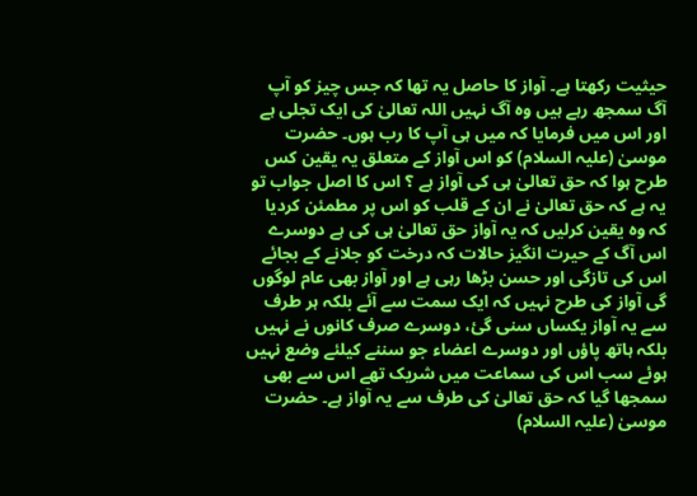حیثیت رکھتا ہے۔ آواز کا حاصل یہ تھا کہ جس چیز کو آپ آگ سمجھ رہے ہیں وہ آگ نہیں اللہ تعالیٰ کی ایک تجلی ہے اور اس میں فرمایا کہ میں ہی آپ کا رب ہوں۔ حضرت موسیٰ (علیہ السلام) کو اس آواز کے متعلق یہ یقین کس طرح ہوا کہ حق تعالیٰ ہی کی آواز ہے ؟ اس کا اصل جواب تو یہ ہے کہ حق تعالیٰ نے ان کے قلب کو اس پر مطمئن کردیا کہ وہ یقین کرلیں کہ یہ آواز حق تعالیٰ ہی کی ہے دوسرے اس آگ کے حیرت انگیز حالات کہ درخت کو جلانے کے بجائے اس کی تازگی اور حسن بڑھا رہی ہے اور آواز بھی عام لوگوں گی آواز کی طرح نہیں کہ ایک سمت سے آئے بلکہ ہر طرف سے یہ آواز یکساں سنی گئ، دوسرے صرف کانوں نے نہیں بلکہ ہاتھ پاؤں اور دوسرے اعضاء جو سننے کیلئے وضع نہیں ہوئے سب اس کی سماعت میں شریک تھے اس سے بھی سمجھا گیا کہ حق تعالیٰ کی طرف سے یہ آواز ہے۔ حضرت موسیٰ (علیہ السلام)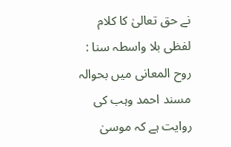نے حق تعالیٰ کا کلام لفظی بلا واسطہ سنا : روح المعانی میں بحوالہ مسند احمد وہب کی روایت ہے کہ موسیٰ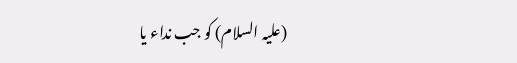(علیہ السلام) کو جب نداء یا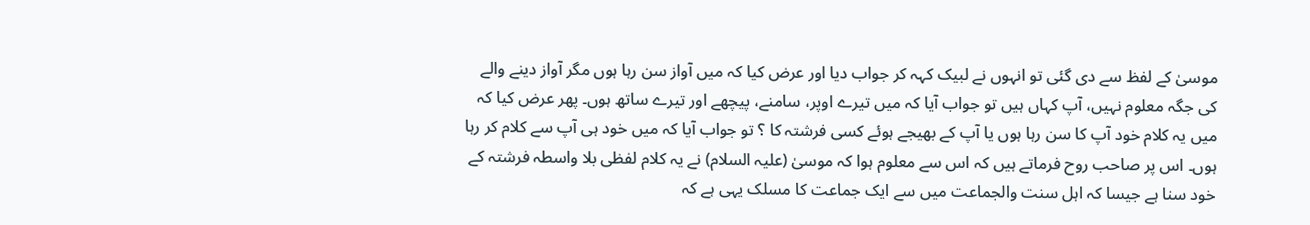موسیٰ کے لفظ سے دی گئی تو انہوں نے لبیک کہہ کر جواب دیا اور عرض کیا کہ میں آواز سن رہا ہوں مگر آواز دینے والے کی جگہ معلوم نہیں، آپ کہاں ہیں تو جواب آیا کہ میں تیرے اوپر، سامنے، پیچھے اور تیرے ساتھ ہوں۔ پھر عرض کیا کہ میں یہ کلام خود آپ کا سن رہا ہوں یا آپ کے بھیجے ہوئے کسی فرشتہ کا ؟ تو جواب آیا کہ میں خود ہی آپ سے کلام کر رہا ہوں۔ اس پر صاحب روح فرماتے ہیں کہ اس سے معلوم ہوا کہ موسیٰ (علیہ السلام) نے یہ کلام لفظی بلا واسطہ فرشتہ کے خود سنا ہے جیسا کہ اہل سنت والجماعت میں سے ایک جماعت کا مسلک یہی ہے کہ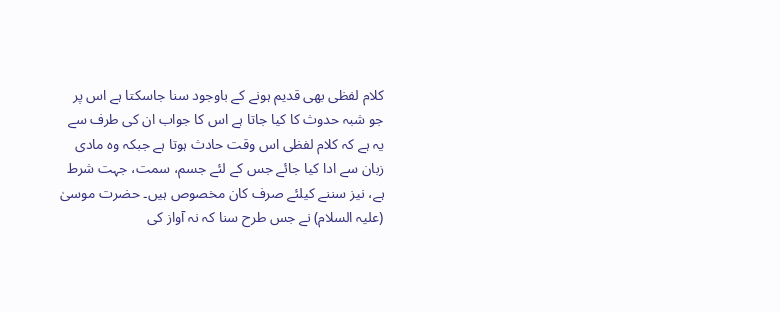کلام لفظی بھی قدیم ہونے کے باوجود سنا جاسکتا ہے اس پر جو شبہ حدوث کا کیا جاتا ہے اس کا جواب ان کی طرف سے یہ ہے کہ کلام لفظی اس وقت حادث ہوتا ہے جبکہ وہ مادی زبان سے ادا کیا جائے جس کے لئے جسم، سمت، جہت شرط ہے، نیز سننے کیلئے صرف کان مخصوص ہیں۔ حضرت موسیٰ (علیہ السلام) نے جس طرح سنا کہ نہ آواز کی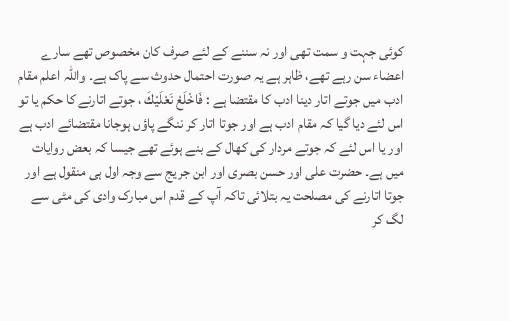کوئی جہت و سمت تھی اور نہ سننے کے لئے صرف کان مخصوص تھے سارے اعضاء سن رہے تھے، ظاہر ہے یہ صورت احتمال حدوث سے پاک ہے۔ واللہ اعلم مقام ادب میں جوتے اتار دینا ادب کا مقتضا ہے : فَاخْلَعْ نَعْلَيْكَ ، جوتے اتارنے کا حکم یا تو اس لئے دیا گیا کہ مقام ادب ہے اور جوتا اتار کر ننگے پاؤں ہوجانا مقتضائے ادب ہے اور یا اس لئے کہ جوتے مردار کی کھال کے بنے ہوئے تھے جیسا کہ بعض روایات میں ہے۔ حضرت علی اور حسن بصری اور ابن جریج سے وجہ اول ہی منقول ہے اور جوتا اتارنے کی مصلحت یہ بتلائی تاکہ آپ کے قدم اس مبارک وادی کی مٹی سے لگ کر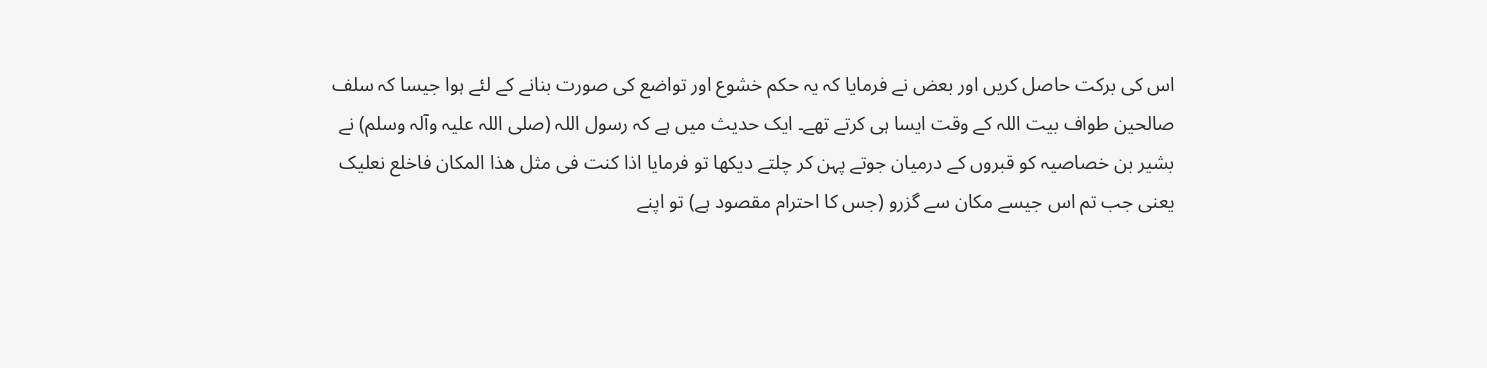اس کی برکت حاصل کریں اور بعض نے فرمایا کہ یہ حکم خشوع اور تواضع کی صورت بنانے کے لئے ہوا جیسا کہ سلف صالحین طواف بیت اللہ کے وقت ایسا ہی کرتے تھے۔ ایک حدیث میں ہے کہ رسول اللہ (صلی اللہ علیہ وآلہ وسلم) نے بشیر بن خصاصیہ کو قبروں کے درمیان جوتے پہن کر چلتے دیکھا تو فرمایا اذا کنت فی مثل ھذا المکان فاخلع نعلیک یعنی جب تم اس جیسے مکان سے گزرو (جس کا احترام مقصود ہے) تو اپنے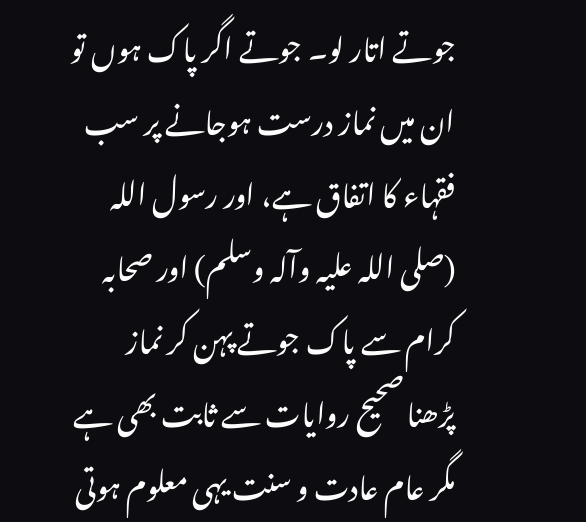جوتے اتار لو۔ جوتے اگر پاک ہوں تو ان میں نماز درست ہوجانے پر سب فقہاء کا اتفاق ہے، اور رسول اللہ (صلی اللہ علیہ وآلہ وسلم) اور صحابہ کرام سے پاک جوتے پہن کر نماز پڑھنا صحیح روایات سے ثابت بھی ہے مگر عام عادت و سنت یہی معلوم ہوتی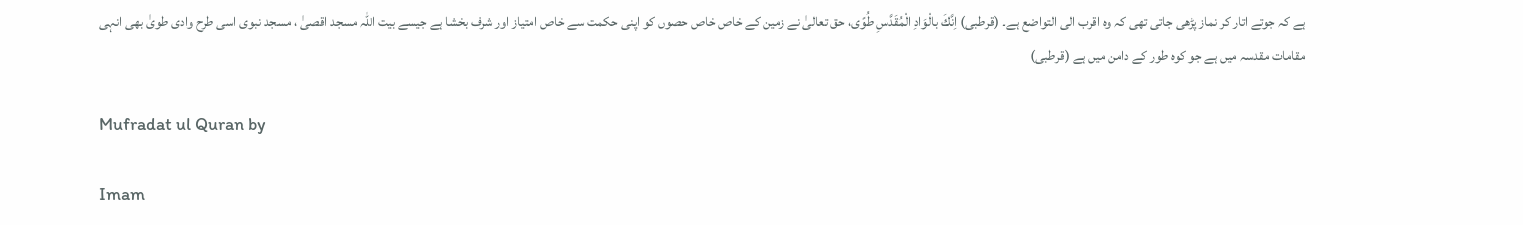ہے کہ جوتے اتار کر نماز پڑھی جاتی تھی کہ وہ اقرب الی التواضع ہے۔ (قرطبی) اِنَّكَ بالْوَادِ الْمُقَدَّسِ طُوًى، حق تعالیٰ نے زمین کے خاص خاص حصوں کو اپنی حکمت سے خاص امتیاز اور شرف بخشا ہے جیسے بیت اللہ مسجد اقصیٰ ، مسجد نبوی اسی طرح وادی طویٰ بھی انہی مقامات مقدسہ میں ہے جو کوہ طور کے دامن میں ہے (قرطبی)

Mufradat ul Quran by

Imam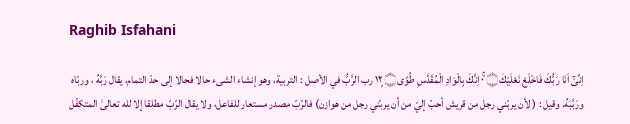Raghib Isfahani

اِنِّىْٓ اَنَا رَبُّكَ فَاخْلَعْ نَعْلَيْكَ۝ ٠ۚ اِنَّكَ بِالْوَادِ الْمُقَدَّسِ طُوًى۝ ١٢ۭ رب الرَّبُّ في الأصل : التربية، وهو إنشاء الشیء حالا فحالا إلى حدّ التمام، يقال رَبَّهُ ، وربّاه ورَبَّبَهُ. وقیل : ( لأن يربّني رجل من قریش أحبّ إليّ من أن يربّني رجل من هوازن) فالرّبّ مصدر مستعار للفاعل، ولا يقال الرّبّ مطلقا إلا لله تعالیٰ المتکفّل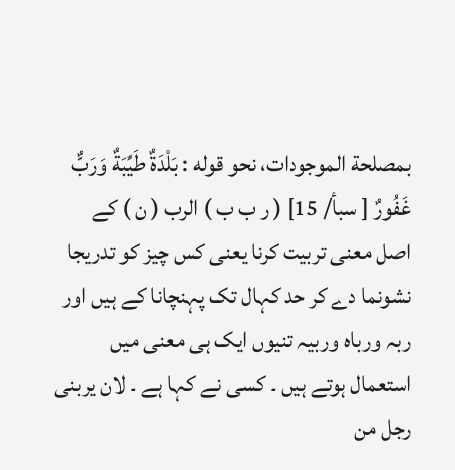بمصلحة الموجودات، نحو قوله : بَلْدَةٌ طَيِّبَةٌ وَرَبٌّ غَفُورٌ [ سبأ/ 15] ( ر ب ب ) الرب ( ن ) کے اصل معنی تربیت کرنا یعنی کس چیز کو تدریجا نشونما دے کر حد کہال تک پہنچانا کے ہیں اور ربہ ورباہ وربیہ تنیوں ایک ہی معنی میں استعمال ہوتے ہیں ۔ کسی نے کہا ہے ۔ لان یربنی رجل من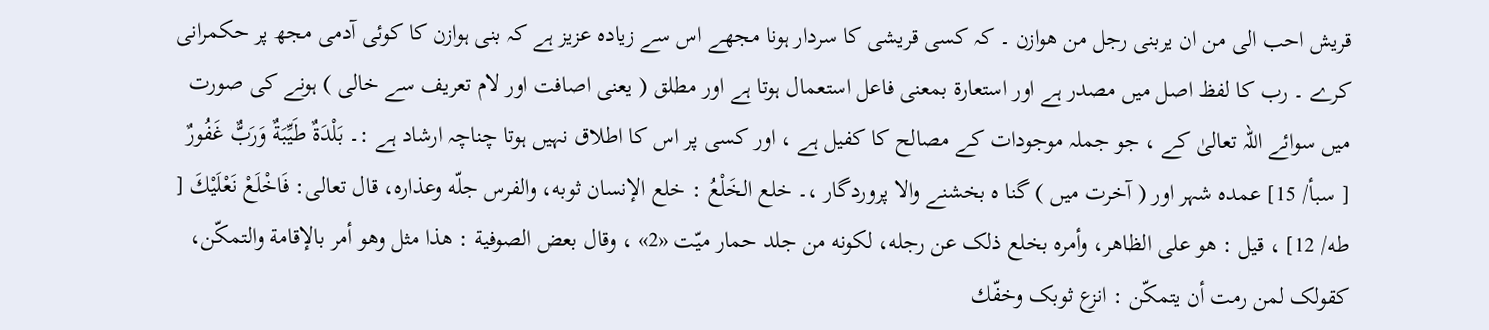قریش احب الی من ان یربنی رجل من ھوازن ۔ کہ کسی قریشی کا سردار ہونا مجھے اس سے زیادہ عزیز ہے کہ بنی ہوازن کا کوئی آدمی مجھ پر حکمرانی کرے ۔ رب کا لفظ اصل میں مصدر ہے اور استعارۃ بمعنی فاعل استعمال ہوتا ہے اور مطلق ( یعنی اصافت اور لام تعریف سے خالی ) ہونے کی صورت میں سوائے اللہ تعالیٰ کے ، جو جملہ موجودات کے مصالح کا کفیل ہے ، اور کسی پر اس کا اطلاق نہیں ہوتا چناچہ ارشاد ہے :۔ بَلْدَةٌ طَيِّبَةٌ وَرَبٌّ غَفُورٌ [ سبأ/ 15] عمدہ شہر اور ( آخرت میں ) گنا ه بخشنے والا پروردگار ،۔ خلع الخَلْعُ : خلع الإنسان ثوبه، والفرس جلّه وعذاره، قال تعالی: فَاخْلَعْ نَعْلَيْكَ [ طه/ 12] ، قيل : هو علی الظاهر، وأمره بخلع ذلک عن رجله، لکونه من جلد حمار ميّت «2» ، وقال بعض الصوفية : هذا مثل وهو أمر بالإقامة والتمکّن، کقولک لمن رمت أن يتمكّن : انزع ثوبک وخفّك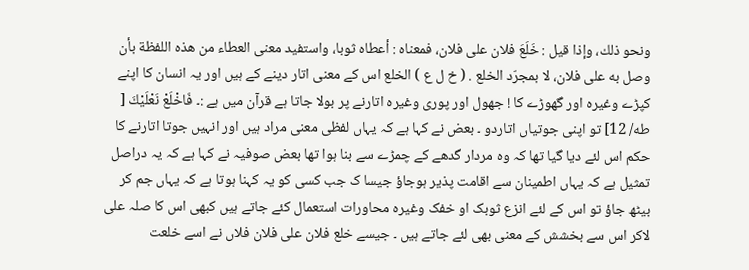ونحو ذلك، وإذا قيل : خَلَعَ فلان علی فلان، فمعناه : أعطاه ثوبا، واستفید معنی العطاء من هذه اللفظة بأن وصل به علی فلان، لا بمجرّد الخلع . ( خ ل ع ) الخلع اس کے معنی اتار دینے کے ہیں اور یہ انسان کا اپنے کپڑے وغیرہ اور گھوڑے کا ! جھول اور پوری وغیرہ اتارنے پر بولا جاتا ہے قرآن میں ہے :۔ فَاخْلَعْ نَعْلَيْكَ [ طه/ 12] تو اپنی جوتیاں اتاردو ۔ بعض نے کہا ہے کہ یہاں لفظی معنی مراد ہیں اور انہیں جوتا اتارنے کا حکم اس لئے دیا گیا تھا کہ وہ مردار گدھے کے چمڑے سے بنا ہوا تھا بعض صوفیہ نے کہا ہے کہ یہ دراصل تمثیل ہے کہ یہاں اطمینان سے اقامت پذیر ہوجاؤ جیسا ک جب کسی کو یہ کہنا ہوتا ہے کہ یہاں جم کر بیٹھ جاؤ تو اس کے لئے انزع ثوبک او خفک وغیرہ محاورات استعمال کئے جاتے ہیں کبھی اس کا صلہ علی لاکر اس سے بخشش کے معنی بھی لئے جاتے ہیں ۔ جیسے خلع فلان علی فلان فلاں نے اسے خلعت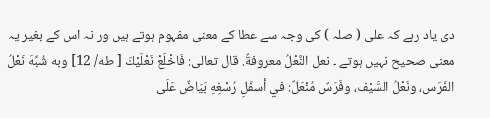دی یاد رہے کہ علی ( صلہ ) کی وجہ سے عطا کے معنی مفہوم ہوتے ہیں ور نہ اس کے بغیر یہ معنی صحیح نہیں ہوتے ۔ نعل النَّعْلُ معروفةٌ. قال تعالی: فَاخْلَعْ نَعْلَيْكَ [ طه/ 12] وبه شُبِّهَ نَعْلُ الفَرَس، ونَعْلُ السَّيْف، وفَرَسٌ مُنْعَلٌ: في أسفَلِ رُسْغِهِ بَيَاضٌ عَلَى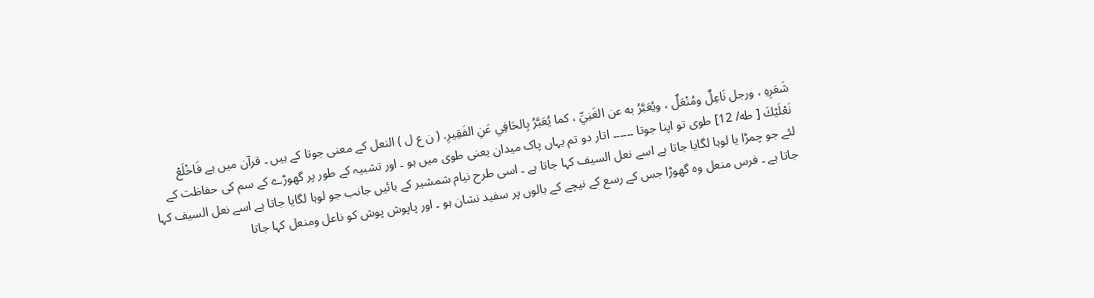شَعَرِهِ ، ورجل نَاعِلٌ ومُنْعَلٌ ، ويُعَبَّرُ به عن الغَنِيِّ ، كما يُعَبَّرُ بِالحَافِي عَنِ الفَقِيرِ. ( ن ع ل ) النعل کے معنی جوتا کے ہیں ۔ قرآن میں ہے فَاخْلَعْ نَعْلَيْكَ [ طه/ 12] طوی تو اپنا جوتا ۔۔۔۔۔۔ اتار دو تم یہاں پاک میدان یعنی طوی میں ہو ۔ اور تشبیہ کے طور پر گھوڑے کے سم کی حفاظت کے لئے جو چمڑا یا لوہا لگایا جاتا ہے اسے نعل السیف کہا جاتا ہے ۔ اسی طرح نیام شمشیر کے بائیں جانب جو لوہا لگایا جاتا ہے اسے نعل السیف کہا جاتا ہے ۔ فرس منعل وہ گھوڑا جس کے رسع کے نیچے کے بالوں پر سفید نشان ہو ۔ اور پاپوش پوش کو ناعل ومنعل کہا جاتا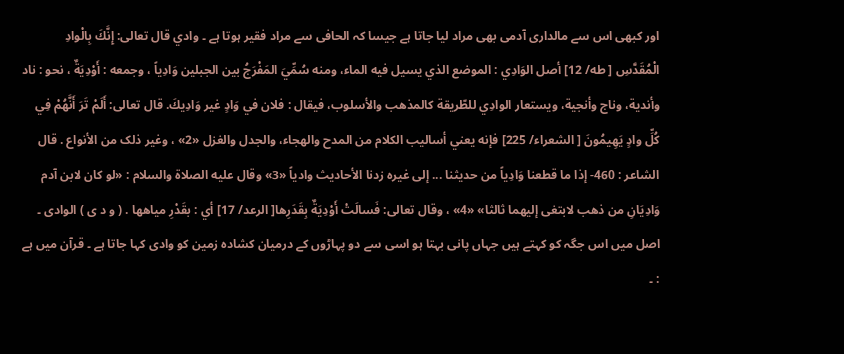اور کبھی اس سے مالداری آدمی بھی مراد لیا جاتا ہے جیسا کہ الحافی سے مراد فقیر ہوتا ہے ۔ وادي قال تعالی: إِنَّكَ بِالْوادِ الْمُقَدَّسِ [ طه/ 12] أصل الوَادِي : الموضع الذي يسيل فيه الماء، ومنه سُمِّيَ المَفْرَجُ بين الجبلین وَادِياً ، وجمعه : أَوْدِيَةٌ ، نحو : ناد وأندية، وناج وأنجية، ويستعار الوادِي للطّريقة کالمذهب والأسلوب، فيقال : فلان في وَادٍ غير وَادِيكَ. قال تعالی: أَلَمْ تَرَ أَنَّهُمْ فِي كُلِّ وادٍ يَهِيمُونَ [ الشعراء/ 225] فإنه يعني أسالیب الکلام من المدح والهجاء، والجدل والغزل «2» ، وغیر ذلک من الأنواع . قال الشاعر : 460- إذا ما قطعنا وَادِياً من حدیثنا ... إلى غيره زدنا الأحادیث وادیاً «3» وقال عليه الصلاة والسلام : «لو کان لابن آدم وَادِيَانِ من ذهب لابتغی إليهما ثالثا» «4» ، وقال تعالی: فَسالَتْ أَوْدِيَةٌ بِقَدَرِها[ الرعد/ 17] أي : بقَدْرِ مياهها . ( و د ی ) الوادی ۔ اصل میں اس جگہ کو کہتے ہیں جہاں پانی بہتا ہو اسی سے دو پہاڑوں کے درمیان کشادہ زمین کو وادی کہا جاتا ہے ۔ قرآن میں ہے : ۔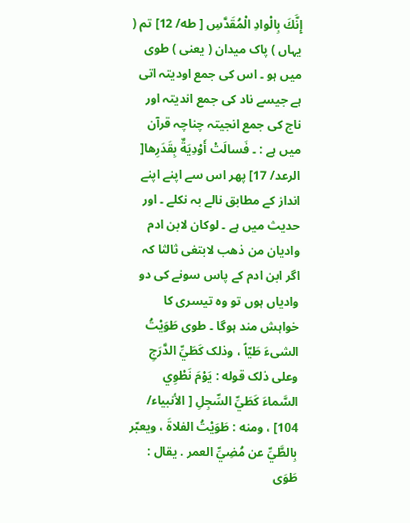إِنَّكَ بِالْوادِ الْمُقَدَّسِ [ طه/ 12] تم ( یہاں ) پاک میدان ( یعنی ) طوی میں ہو ۔ اس کی جمع اودیتہ اتی ہے جیسے ناد کی جمع اندیتہ اور ناج کی جمع انجیتہ چناچہ قرآن میں ہے : ۔ فَسالَتْ أَوْدِيَةٌ بِقَدَرِها[ الرعد/ 17] پھر اس سے اپنے اپنے انداز کے مطابق نالے بہ نکلے ۔ اور حدیث میں ہے ۔ لوکان لابن ادم وادیان من ذھب لابتغی ثالثا کہ اگر ابن ادم کے پاس سونے کی دو وادیاں ہوں تو وہ تیسری کا خواہش مند ہوگا ۔ طوی طَوَيْتُ الشیءَ طَيّاً ، وذلک كَطَيِّ الدَّرَجِ وعلی ذلک قوله : يَوْمَ نَطْوِي السَّماءَ كَطَيِّ السِّجِلِ [ الأنبیاء/ 104] ، ومنه : طَوَيْتُ الفلاةَ ، ويعبّر بِالطَّيِّ عن مُضِيِّ العمر . يقال : طَوَى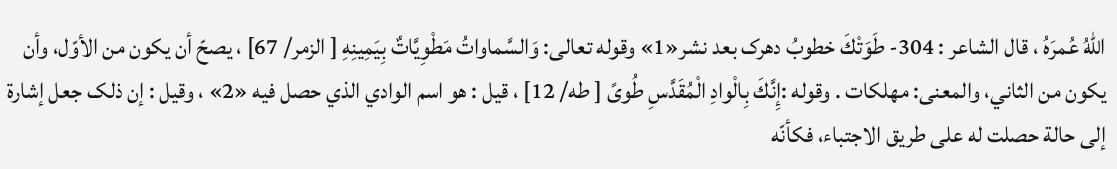اللهُ عُمرَهُ ، قال الشاعر : 304- طَوَتْكَ خطوبُ دهرک بعد نشر«1» وقوله تعالی: وَالسَّماواتُ مَطْوِيَّاتٌ بِيَمِينِهِ [ الزمر/ 67] ، يصحّ أن يكون من الأوّل، وأن يكون من الثاني، والمعنی: مهلكات . وقوله :إِنَّكَ بِالْوادِ الْمُقَدَّسِ طُوىً [ طه/ 12] ، قيل : هو اسم الوادي الذي حصل فيه «2» ، وقیل : إن ذلک جعل إشارة إلى حالة حصلت له علی طریق الاجتباء، فكأنّه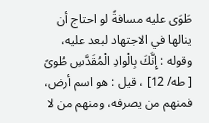طَوَى عليه مسافةً لو احتاج أن ينالها في الاجتهاد لبعد عليه، وقوله : إِنَّكَ بِالْوادِ الْمُقَدَّسِ طُوىً [ طه/ 12] ، قيل : هو اسم أرض، فمنهم من يصرفه، ومنهم من لا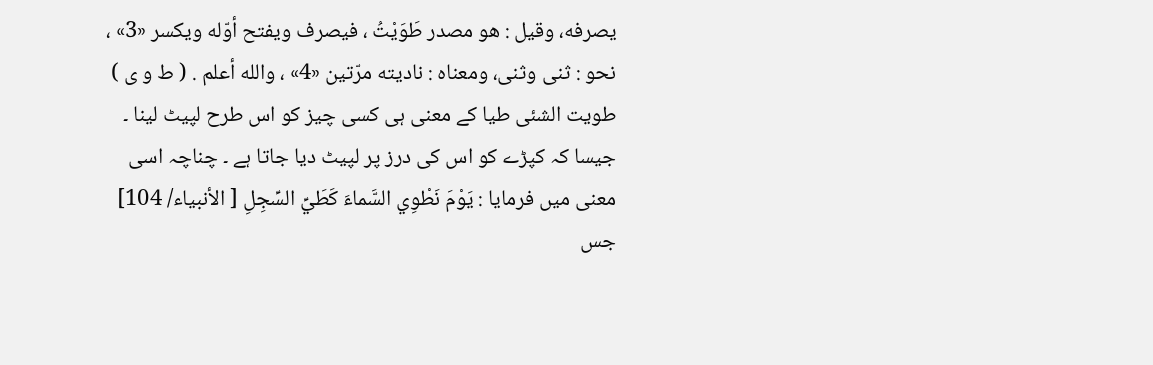يصرفه، وقیل : هو مصدر طَوَيْتُ ، فيصرف ويفتح أوّله ويكسر «3» ، نحو : ثنی وثنی، ومعناه : نادیته مرّتين «4» ، والله أعلم . ( ط و ی ) طویت الشئی طیا کے معنی ہی کسی چیز کو اس طرح لپیٹ لینا ۔ جیسا کہ کپڑے کو اس کی درز پر لپیٹ دیا جاتا ہے ۔ چناچہ اسی معنی میں فرمایا : يَوْمَ نَطْوِي السَّماءَ كَطَيِّ السِّجِلِ [ الأنبیاء/ 104] جس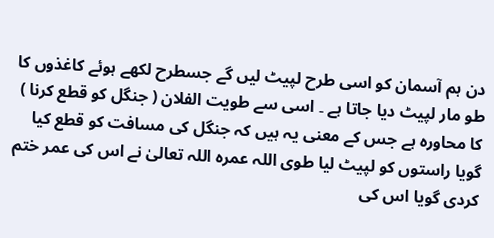دن ہم آسمان کو اسی طرح لپیٹ لیں گے جسطرح لکھے ہوئے کاغذوں کا طو مار لپیٹ دیا جاتا ہے ۔ اسی سے طویت الفلان ( جنگل کو قطع کرنا ) کا محاورہ ہے جس کے معنی یہ ہیں کہ جنگل کی مسافت کو قطع کیا گویا راستوں کو لپیٹ لیا طوی اللہ عمرہ اللہ تعالیٰ نے اس کی عمر ختم کردی گویا اس کی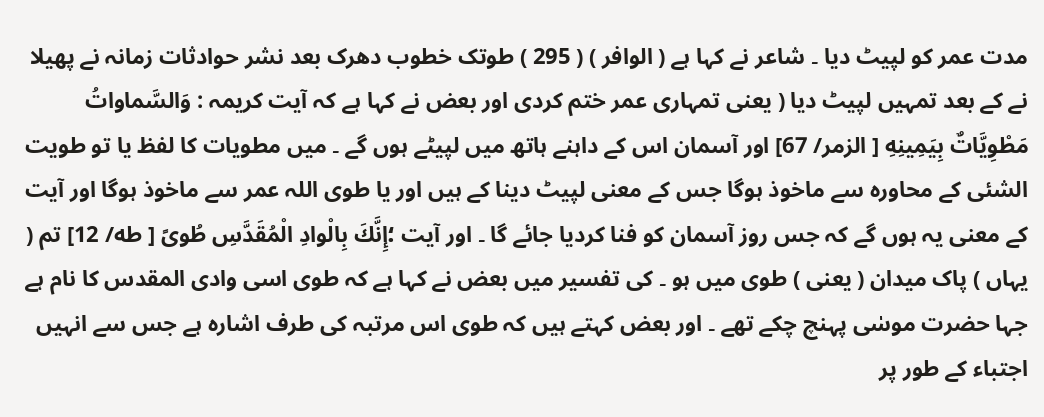مدت عمر کو لپیٹ دیا ۔ شاعر نے کہا ہے ( الوافر ) ( 295 ) طوتک خطوب دھرک بعد نشر حوادثات زمانہ نے پھیلا نے کے بعد تمہیں لپیٹ دیا ( یعنی تمہاری عمر ختم کردی اور بعض نے کہا ہے کہ آیت کریمہ : وَالسَّماواتُ مَطْوِيَّاتٌ بِيَمِينِهِ [ الزمر/ 67] اور آسمان اس کے داہنے ہاتھ میں لپیٹے ہوں گے ۔ میں مطویات کا لفظ یا تو طویت الشئی کے محاورہ سے ماخوذ ہوگا جس کے معنی لپیٹ دینا کے ہیں اور یا طوی اللہ عمر سے ماخوذ ہوگا اور آیت کے معنی یہ ہوں گے کہ جس روز آسمان کو فنا کردیا جائے گا ۔ اور آیت ؛إِنَّكَ بِالْوادِ الْمُقَدَّسِ طُوىً [ طه/ 12] تم ( یہاں ) پاک میدان ( یعنی ) طوی میں ہو ۔ کی تفسیر میں بعض نے کہا ہے کہ طوی اسی وادی المقدس کا نام ہے جہا حضرت موسٰی پہنچ چکے تھے ۔ اور بعض کہتے ہیں کہ طوی اس مرتبہ کی طرف اشارہ ہے جس سے انہیں اجتباء کے طور پر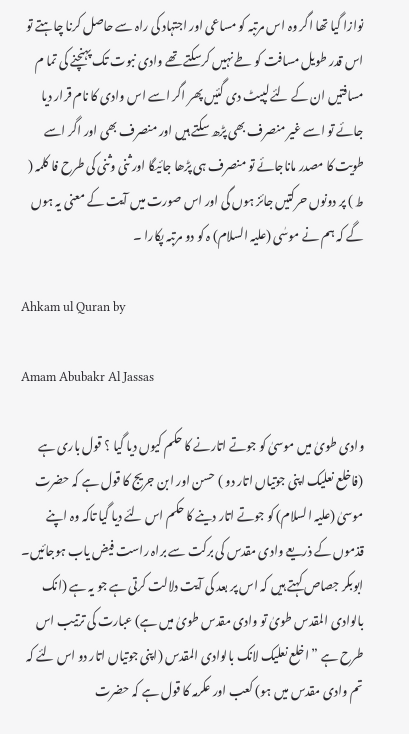نوازا گیا تھا اگر وہ اس مرتبہ کو مساعی اور اجتہاد کی راہ سے حاصل کرنا چاہتے تو اس قدر طویل مسافت کو طے نہیں کرسکتے تھے وادی نبوت تک پہنچنے کی تما م مسافتیں ان کے لئے لپیٹ دی گئیں پھر اگر اسے اس وادی کا نام قرار دیا جائے تو اسے غیر منصرف بھی پڑھ سکتے ہیں اور منصرف بھی اور اگر اسے طویت کا مصدر ماناجائے تو منصرف ہی پڑھا جائیگا اور ثنی وثنی کی طرح فا کلمہ ( ط ) پر دونوں حرکتیں جائز ہوں گی اور اس صورت میں آیت کے معنی یہ ہوں گے کہ ہم نے موسٰی (علیہ السلام) ہ کو دو مرتبہ پکارا ۔

Ahkam ul Quran by

Amam Abubakr Al Jassas

وادی طویٰ میں موسیٰ کو جوتے اتارنے کا حکم کیوں دیا گیا ؟ قول باری ہے (فاخلع نعلیک اپنی جوتیاں اتار دو ) حسن اور ابن جریج کا قول ہے کہ حضرت موسیٰ (علیہ السلام) کو جوتے اتار دینے کا حکم اس لئے دیا گیا تاکہ وہ اپنے قذموں کے ذریعے وادی مقدس کی برکت سے براہ راست فیض یاب ہوجائیں۔ ابوبکر جصاص کہتے ہیں کہ اس پر بعد کی آیت دلالت کرتی ہے جو یہ ہے (انک بالوادی المقدس طویٰ تو وادی مقدس طویٰ میں ہے) عبارت کی ترتیب اس طرح ہے ” اخلع نعلیک لانک بالوادی المقدس (اپنی جوتیاں اتار دو اس لئے کہ تم وادی مقدس میں ہو) کعب اور عکرمہ کا قول ہے کہ حضرت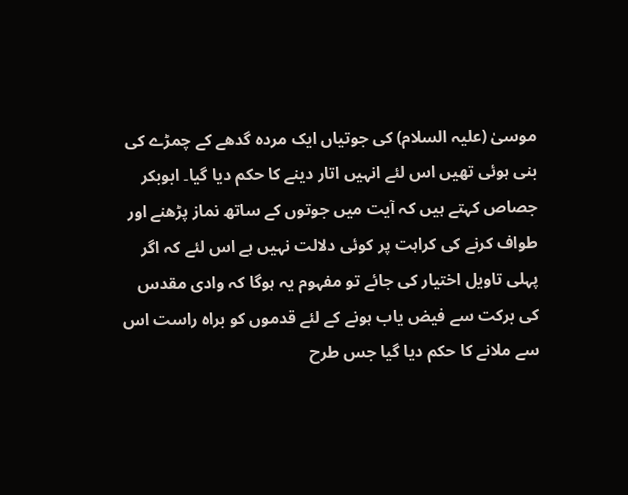موسیٰ (علیہ السلام) کی جوتیاں ایک مردہ گدھے کے چمڑے کی بنی ہوئی تھیں اس لئے انہیں اتار دینے کا حکم دیا گیا۔ ابوبکر جصاص کہتے ہیں کہ آیت میں جوتوں کے ساتھ نماز پڑھنے اور طواف کرنے کی کراہت پر کوئی دلالت نہیں ہے اس لئے کہ اگر پہلی تاویل اختیار کی جائے تو مفہوم یہ ہوگا کہ وادی مقدس کی برکت سے فیض یاب ہونے کے لئے قدموں کو براہ راست اس سے ملانے کا حکم دیا گیا جس طرح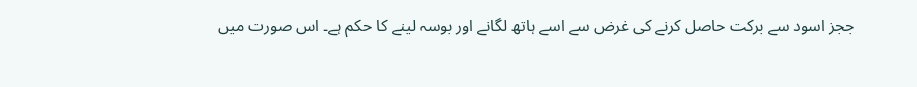ججز اسود سے برکت حاصل کرنے کی غرض سے اسے ہاتھ لگانے اور بوسہ لینے کا حکم ہے۔ اس صورت میں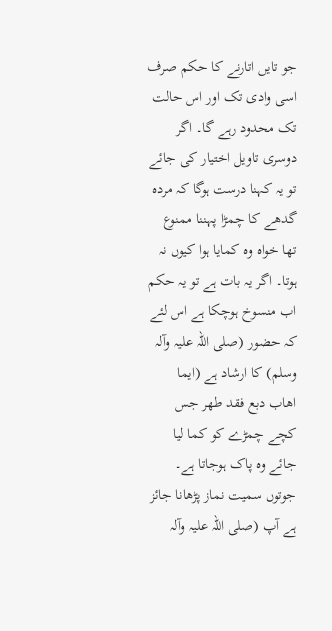جو تایں اتارنے کا حکم صرف اسی وادی تک اور اس حالت تک محدود رہے گا۔ اگر دوسری تاویل اختیار کی جائے تو یہ کہنا درست ہوگا کہ مردہ گدھے کا چمڑا پہننا ممنوع تھا خواہ وہ کمایا ہوا کیوں نہ ہوتا۔ اگر یہ بات ہے تو یہ حکم اب منسوخ ہوچکا ہے اس لئے کہ حضور (صلی اللہ علیہ وآلہ وسلم) کا ارشاد ہے (ایما اھاب دبع فقد طھر جس کچے چمڑے کو کما لیا جائے وہ پاک ہوجاتا ہے۔ جوتوں سمیت نماز پڑھانا جائز ہے آپ (صلی اللہ علیہ وآلہ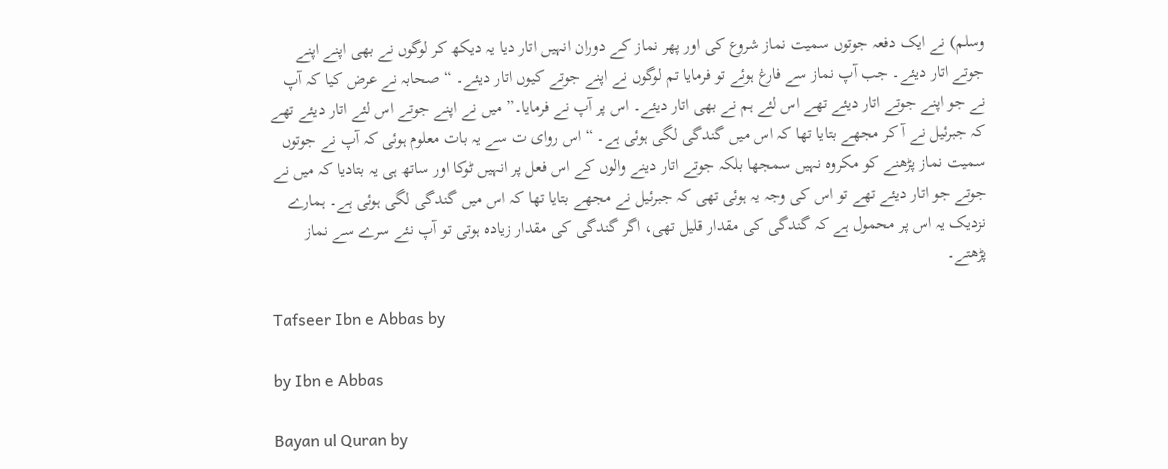وسلم) نے ایک دفعہ جوتوں سمیت نماز شروع کی اور پھر نماز کے دوران انہیں اتار دیا یہ دیکھ کر لوگوں نے بھی اپنے اپنے جوتے اتار دیئے۔ جب آپ نماز سے فارغ ہوئے تو فرمایا تم لوگوں نے اپنے جوتے کیوں اتار دیئے۔ “ صحابہ نے عرض کیا کہ آپ نے جو اپنے جوتے اتار دیئے تھے اس لئے ہم نے بھی اتار دیئے۔ اس پر آپ نے فرمایا۔” میں نے اپنے جوتے اس لئے اتار دیئے تھے کہ جبرئیل نے آ کر مجھے بتایا تھا کہ اس میں گندگی لگی ہوئی ہے۔ “ اس روای ت سے یہ بات معلوم ہوئی کہ آپ نے جوتوں سمیت نماز پڑھنے کو مکروہ نہیں سمجھا بلکہ جوتے اتار دینے والوں کے اس فعل پر انہیں ٹوکا اور ساتھ ہی یہ بتادیا کہ میں نے جوتے جو اتار دیئے تھے تو اس کی وجہ یہ ہوئی تھی کہ جبرئیل نے مجھے بتایا تھا کہ اس میں گندگی لگی ہوئی ہے۔ ہمارے نزدیک یہ اس پر محمول ہے کہ گندگی کی مقدار قلیل تھی، اگر گندگی کی مقدار زیادہ ہوتی تو آپ نئے سرے سے نماز پڑھتے۔

Tafseer Ibn e Abbas by

by Ibn e Abbas

Bayan ul Quran by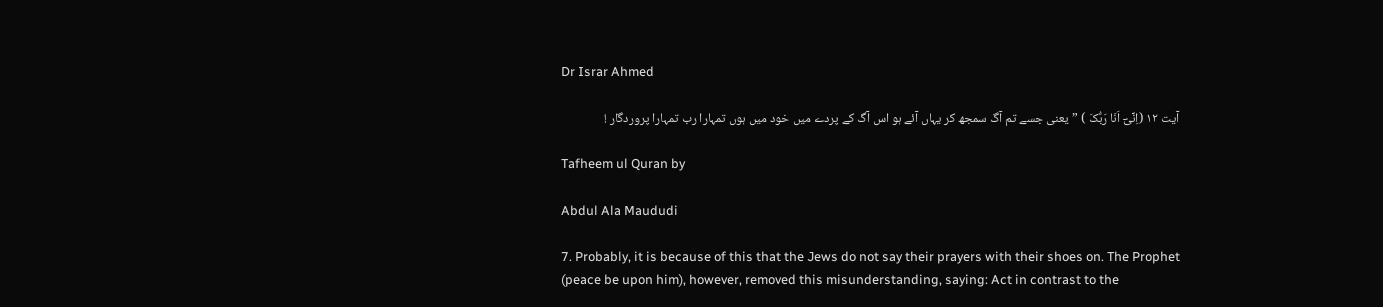Dr Israr Ahmed

آیت ١٢ (اِنِّیْٓ اَنَا رَبُّکَ ) ” یعنی جسے تم آگ سمجھ کر یہاں آئے ہو اس آگ کے پردے میں خود میں ہوں تمہارا رب تمہارا پروردگار !

Tafheem ul Quran by

Abdul Ala Maududi

7. Probably, it is because of this that the Jews do not say their prayers with their shoes on. The Prophet (peace be upon him), however, removed this misunderstanding, saying: Act in contrast to the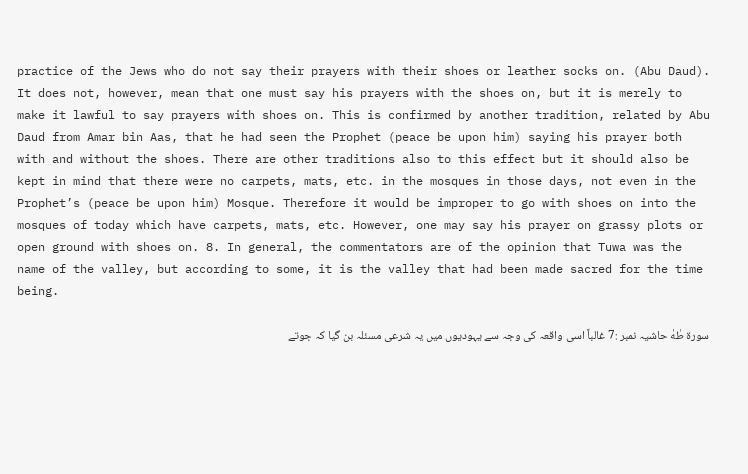practice of the Jews who do not say their prayers with their shoes or leather socks on. (Abu Daud). It does not, however, mean that one must say his prayers with the shoes on, but it is merely to make it lawful to say prayers with shoes on. This is confirmed by another tradition, related by Abu Daud from Amar bin Aas, that he had seen the Prophet (peace be upon him) saying his prayer both with and without the shoes. There are other traditions also to this effect but it should also be kept in mind that there were no carpets, mats, etc. in the mosques in those days, not even in the Prophet’s (peace be upon him) Mosque. Therefore it would be improper to go with shoes on into the mosques of today which have carpets, mats, etc. However, one may say his prayer on grassy plots or open ground with shoes on. 8. In general, the commentators are of the opinion that Tuwa was the name of the valley, but according to some, it is the valley that had been made sacred for the time being.

سورة طٰهٰ حاشیہ نمبر :7 غالباً اسی واقعہ کی وجہ سے یہودیوں میں یہ شرعی مسئلہ بن گیا کہ جوتے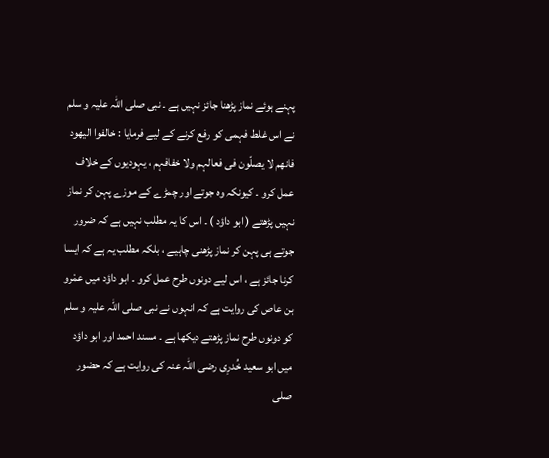پہنے ہوئے نماز پڑھنا جائز نہیں ہے ۔ نبی صلی اللہ علیہ و سلم نے اس غلط فہمی کو رفع کرنے کے لیے فرمایا : خالفوا الیھود فانھم لا یصلّون فی فعالہم ولا خفافہم ، یہودیوں کے خلاف عمل کرو ۔ کیونکہ وہ جوتے اور چمڑے کے موزے پہن کر نماز نہیں پڑھتے ( ابو داؤد ) ۔ اس کا یہ مطلب نہیں ہے کہ ضرور جوتے ہی پہن کر نماز پڑھنی چاہیے ، بلکہ مطلب یہ ہے کہ ایسا کرنا جائز ہے ، اس لیے دونوں طرح عمل کرو ۔ ابو داؤد میں عمْرو بن عاص کی روایت ہے کہ انہوں نے نبی صلی اللہ علیہ و سلم کو دونوں طرح نماز پڑھتے دیکھا ہے ۔ مسند احمد اور ابو داؤد میں ابو سعید خُدرِی رضی اللہ عنہ کی روایت ہے کہ حضور صلی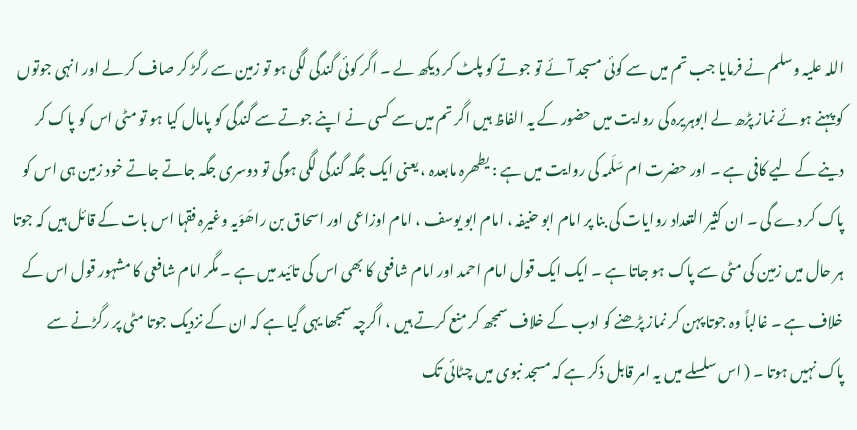اللہ علیہ وسلم نے فرمایا جب تم میں سے کوئی مسجد آئے تو جوتے کو پلٹ کر دیکھ لے ۔ اگر کوئی گندگی لگی ہو تو زمین سے رگڑ کر صاف کر لے اور انہی جوتوں کو پہنے ہوئے نماز پڑھ لے ابوہریرہ کی روایت میں حضور کے یہ الفاظ ہیں اگر تم میں سے کسی نے اپنے جوتے سے گندگی کو پامال کیا ہو تو مٹی اس کو پاک کر دینے کے لیے کافی ہے ۔ اور حضرت ام سَلَمہ کی روایت میں ہے : یطھرہ مابعدہ ، یعنی ایک جگہ گندگی لگی ہوگی تو دوسری جگہ جاتے جاتے خود زمین ہی اس کو پاک کر دے گی ۔ ان کثیر التعداد روایات کی بنا پر امام ابو حنیفہ ، امام ابو یوسف ، امام اوزاعی اور اسحاق بن راھَوَیہ وغیرہ فقہا اس بات کے قائل ہیں کہ جوتا ہر حال میں زمین کی مٹی سے پاک ہو جاتا ہے ۔ ایک ایک قول امام احمد اور امام شافعی کا بھی اس کی تائید میں ہے ۔ مگر امام شافعی کا مشہور قول اس کے خلاف ہے ۔ غالباً وہ جوتا پہن کر نماز پڑھنے کو ادب کے خلاف سمجھ کر منع کرتے ہیں ، اگرچہ سمجھا یہی گیا ہے کہ ان کے نزدیک جوتا مٹی پر رگڑنے سے پاک نہیں ہوتا ۔ ( اس سلسلے میں یہ امر قابل ذکر ہے کہ مسجد نبوی میں چٹائی تک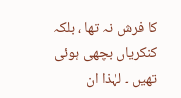کا فرش نہ تھا ، بلکہ کنکریاں بچھی ہوئی تھیں ۔ لہٰذا ان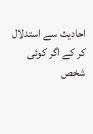احادیث سے استدلال کر کے اگر کوئی شخص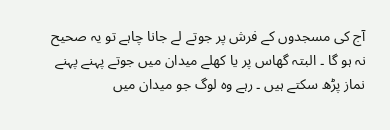آج کی مسجدوں کے فرش پر جوتے لے جانا چاہے تو یہ صحیح نہ ہو گا ۔ البتہ گھاس پر یا کھلے میدان میں جوتے پہنے پہنے نماز پڑھ سکتے ہیں ۔ رہے وہ لوگ جو میدان میں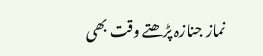نماز جنازہ پڑھتے وقت بھی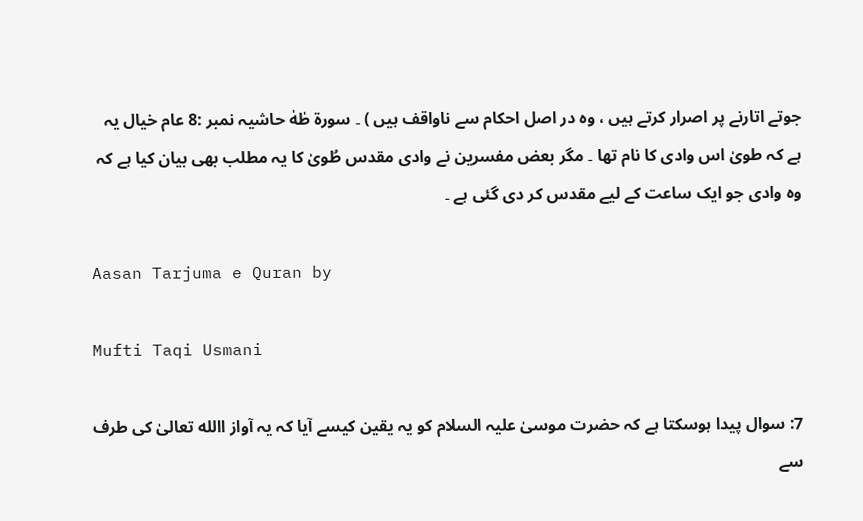جوتے اتارنے پر اصرار کرتے ہیں ، وہ در اصل احکام سے ناواقف ہیں ) ۔ سورة طٰهٰ حاشیہ نمبر :8 عام خیال یہ ہے کہ طویٰ اس وادی کا نام تھا ۔ مگر بعض مفسرین نے وادی مقدس طُویٰ کا یہ مطلب بھی بیان کیا ہے کہ وہ وادی جو ایک ساعت کے لیے مقدس کر دی گئی ہے ۔

Aasan Tarjuma e Quran by

Mufti Taqi Usmani

7: سوال پیدا ہوسکتا ہے کہ حضرت موسیٰ علیہ السلام کو یہ یقین کیسے آیا کہ یہ آواز االله تعالیٰ کی طرف سے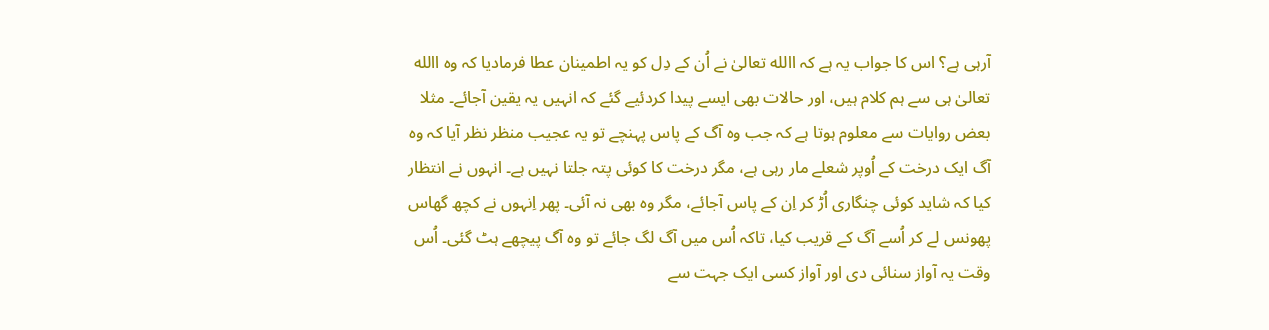آرہی ہے؟ اس کا جواب یہ ہے کہ االله تعالیٰ نے اُن کے دِل کو یہ اطمینان عطا فرمادیا کہ وہ االله تعالیٰ ہی سے ہم کلام ہیں، اور حالات بھی ایسے پیدا کردئیے گئے کہ انہیں یہ یقین آجائے۔ مثلا بعض روایات سے معلوم ہوتا ہے کہ جب وہ آگ کے پاس پہنچے تو یہ عجیب منظر نظر آیا کہ وہ آگ ایک درخت کے اُوپر شعلے مار رہی ہے، مگر درخت کا کوئی پتہ جلتا نہیں ہے۔ انہوں نے انتظار کیا کہ شاید کوئی چنگاری اُڑ کر اِن کے پاس آجائے، مگر وہ بھی نہ آئی۔ پھر اِنہوں نے کچھ گھاس پھونس لے کر اُسے آگ کے قریب کیا، تاکہ اُس میں آگ لگ جائے تو وہ آگ پیچھے ہٹ گئی۔ اُس وقت یہ آواز سنائی دی اور آواز کسی ایک جہت سے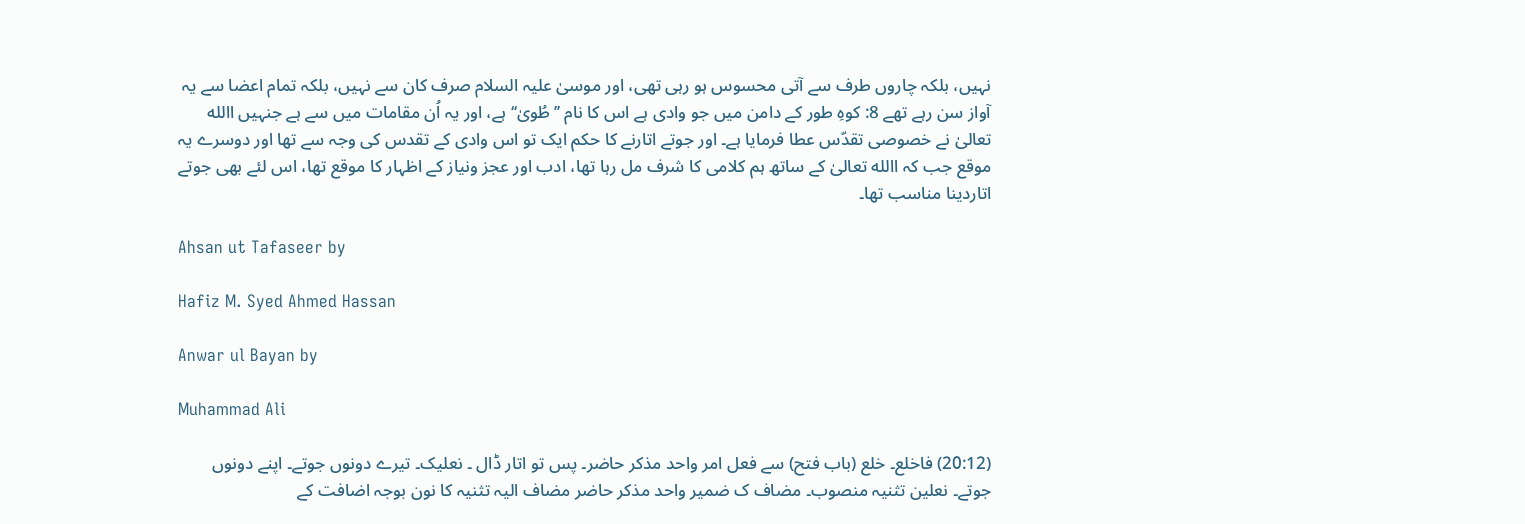نہیں، بلکہ چاروں طرف سے آتی محسوس ہو رہی تھی، اور موسیٰ علیہ السلام صرف کان سے نہیں، بلکہ تمام اعضا سے یہ آواز سن رہے تھے 8: کوہِ طور کے دامن میں جو وادی ہے اس کا نام ’’طُویٰ‘‘ ہے، اور یہ اُن مقامات میں سے ہے جنہیں االله تعالیٰ نے خصوصی تقدّس عطا فرمایا ہے۔ اور جوتے اتارنے کا حکم ایک تو اس وادی کے تقدس کی وجہ سے تھا اور دوسرے یہ موقع جب کہ االله تعالیٰ کے ساتھ ہم کلامی کا شرف مل رہا تھا، ادب اور عجز ونیاز کے اظہار کا موقع تھا، اس لئے بھی جوتے اتاردینا مناسب تھا۔

Ahsan ut Tafaseer by

Hafiz M. Syed Ahmed Hassan

Anwar ul Bayan by

Muhammad Ali

(20:12) فاخلع۔ خلع (باب فتح) سے فعل امر واحد مذکر حاضر۔ پس تو اتار ڈال ۔ نعلیک۔ تیرے دونوں جوتے۔ اپنے دونوں جوتے۔ نعلین تثنیہ منصوب۔ مضاف ک ضمیر واحد مذکر حاضر مضاف الیہ تثنیہ کا نون بوجہ اضافت کے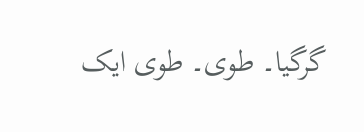گرگیا۔ طوی۔ طوی ایک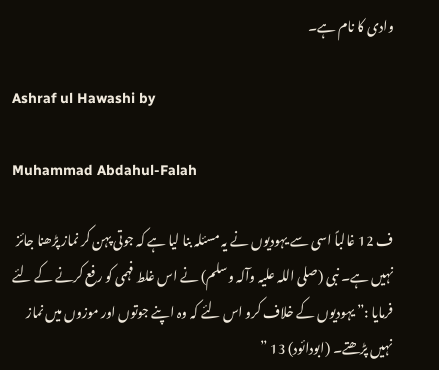وادی کا نام ہے۔

Ashraf ul Hawashi by

Muhammad Abdahul-Falah

ف 12 غالباً اسی سے یہودیوں نے یہ مسئلہ بنا لیا ہے کہ جوتی پہن کر نماز پڑھنا جائز نہیں ہے۔ نبی (صلی اللہ علیہ وآلہ وسلم) نے اس غلط فہمی کو رفع کرنے کے لئے فرمایا :” یہودیوں کے خلاف کرو اس لئے کہ وہ اپنے جوتوں اور موزوں میں نماز نہیں پڑھتے۔ (ابودائود) 13 ”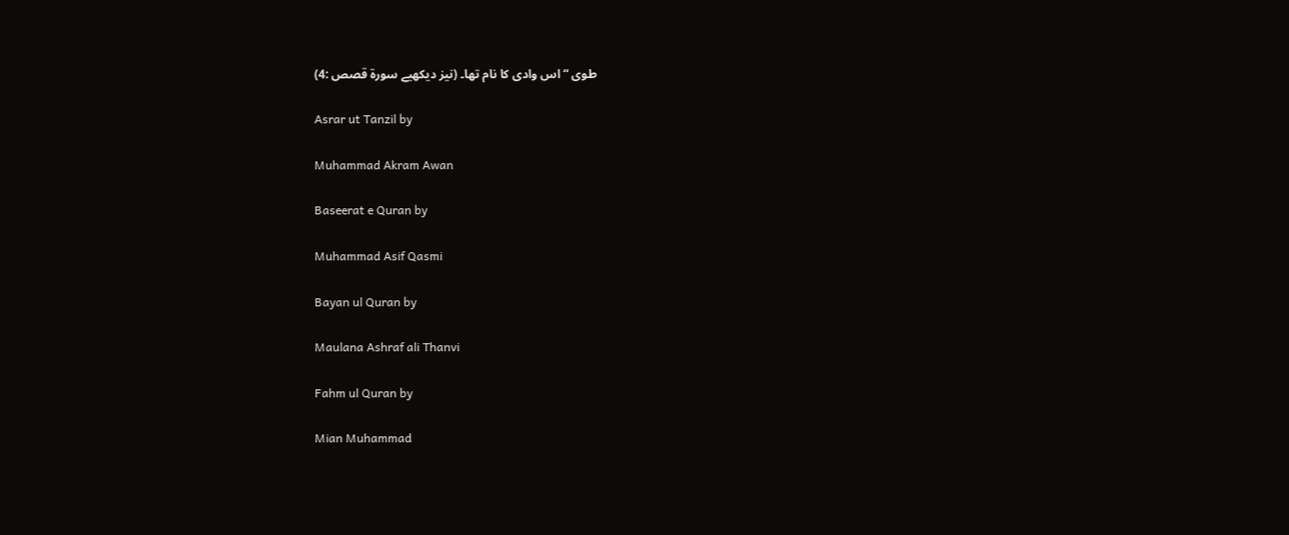طوی “ اس وادی کا نام تھا۔ (نیز دیکھیے سورة قصص :4)

Asrar ut Tanzil by

Muhammad Akram Awan

Baseerat e Quran by

Muhammad Asif Qasmi

Bayan ul Quran by

Maulana Ashraf ali Thanvi

Fahm ul Quran by

Mian Muhammad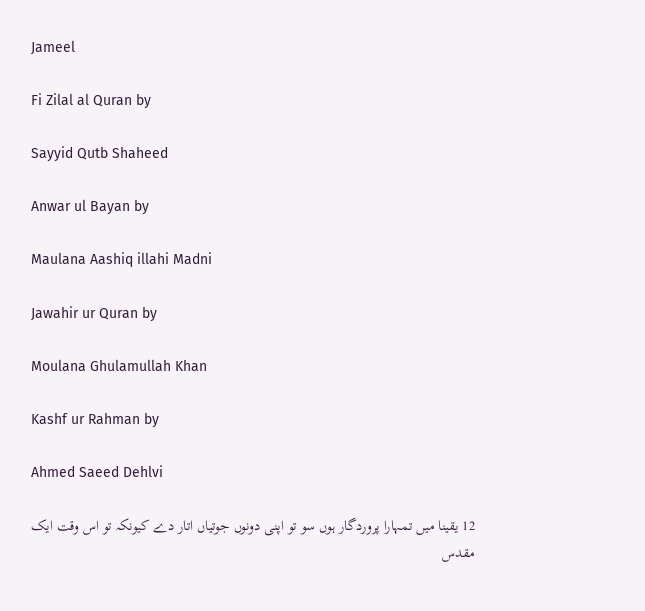Jameel

Fi Zilal al Quran by

Sayyid Qutb Shaheed

Anwar ul Bayan by

Maulana Aashiq illahi Madni

Jawahir ur Quran by

Moulana Ghulamullah Khan

Kashf ur Rahman by

Ahmed Saeed Dehlvi

12 یقینا میں تمہارا پروردگار ہوں سو تو اپنی دونوں جوتیاں اتار دے کیونکہ تو اس وقت ایک مقدس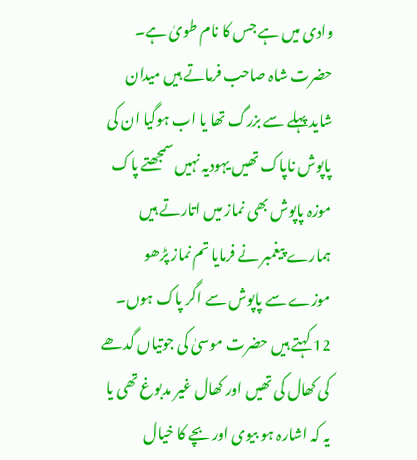وادی میں ہے جس کا نام طویٰ ہے۔ حضرت شاہ صاحب فرماتے ہیں میدان شاید پہلے سے بزرگ تھا یا اب ہوگیا ان کی پاپوش ناپاک تھیں یہودیہ نہیں سمجھتے پاک موزہ پاپوش بھی نماز میں اتارتے ہیں ہمارے پیغمبر نے فرمایا تم نماز پڑھو موزے سے پاپوش سے اگر پاک ہوں۔ 12 کہتے ہیں حضرت موسیٰ کی جوتیاں گدھے کی کھال کی تھیں اور کھال غیر مدبوغ تھی یا یہ کہ اشارہ ہو بیوی اور بچے کا خیال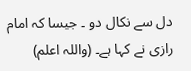دل سے نکال دو ۔ جیسا کہ امام رازی نے کہا ہے۔ (واللہ اعلم)